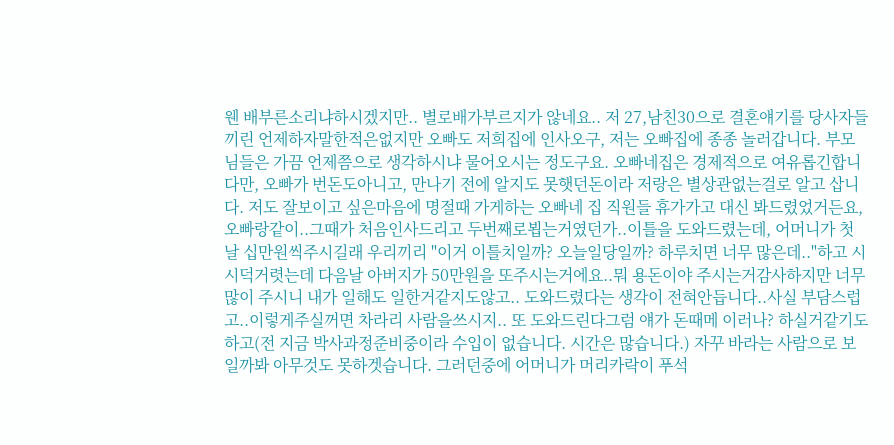웬 배부른소리냐하시겠지만.. 별로배가부르지가 않네요.. 저 27,남친30으로 결혼얘기를 당사자들끼린 언제하자말한적은없지만 오빠도 저희집에 인사오구, 저는 오빠집에 종종 놀러갑니다. 부모님들은 가끔 언제쯤으로 생각하시냐 물어오시는 정도구요. 오빠네집은 경제적으로 여유롭긴합니다만, 오빠가 번돈도아니고, 만나기 전에 알지도 못햇던돈이라 저랑은 별상관없는걸로 알고 삽니다. 저도 잘보이고 싶은마음에 명절때 가게하는 오빠네 집 직원들 휴가가고 대신 봐드렸었거든요, 오빠랑같이..그때가 처음인사드리고 두번째로뵙는거였던가..이틀을 도와드렸는데, 어머니가 첫날 십만원씩주시길래 우리끼리 "이거 이틀치일까? 오늘일당일까? 하루치면 너무 많은데.."하고 시시덕거렷는데 다음날 아버지가 50만원을 또주시는거에요..뭐 용돈이야 주시는거감사하지만 너무많이 주시니 내가 일해도 일한거같지도않고.. 도와드렸다는 생각이 전혀안듭니다..사실 부담스럽고..이렇게주실꺼면 차라리 사람을쓰시지.. 또 도와드린다그럼 얘가 돈때메 이러나? 하실거같기도하고(전 지금 박사과정준비중이라 수입이 없습니다. 시간은 많습니다.) 자꾸 바라는 사람으로 보일까봐 아무것도 못하겟습니다. 그러던중에 어머니가 머리카락이 푸석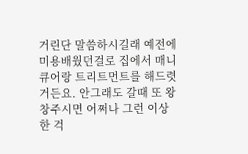거린단 말씀하시길래 예전에 미용배웠던걸로 집에서 매니큐어랑 트리트먼트를 해드렷거든요. 안그래도 갈때 또 왕창주시면 어쩌나 그런 이상한 걱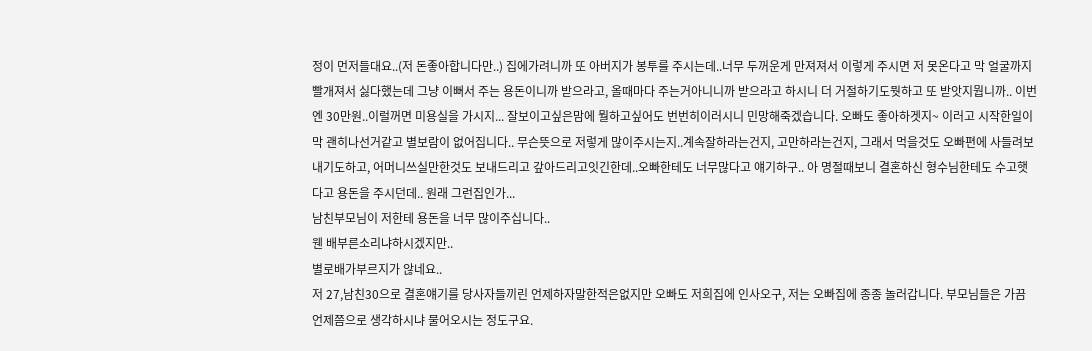정이 먼저들대요..(저 돈좋아합니다만..) 집에가려니까 또 아버지가 봉투를 주시는데..너무 두꺼운게 만져져서 이렇게 주시면 저 못온다고 막 얼굴까지 빨개져서 싫다했는데 그냥 이뻐서 주는 용돈이니까 받으라고, 올때마다 주는거아니니까 받으라고 하시니 더 거절하기도뭣하고 또 받앗지뭡니까.. 이번엔 30만원..이럴꺼면 미용실을 가시지... 잘보이고싶은맘에 뭘하고싶어도 번번히이러시니 민망해죽겠습니다. 오빠도 좋아하겟지~ 이러고 시작한일이 막 괜히나선거같고 별보람이 없어집니다.. 무슨뜻으로 저렇게 많이주시는지..계속잘하라는건지, 고만하라는건지, 그래서 먹을것도 오빠편에 사들려보내기도하고, 어머니쓰실만한것도 보내드리고 갚아드리고잇긴한데..오빠한테도 너무많다고 얘기하구.. 아 명절때보니 결혼하신 형수님한테도 수고햇다고 용돈을 주시던데.. 원래 그런집인가...
남친부모님이 저한테 용돈을 너무 많이주십니다..
웬 배부른소리냐하시겠지만..
별로배가부르지가 않네요..
저 27,남친30으로 결혼얘기를 당사자들끼린 언제하자말한적은없지만 오빠도 저희집에 인사오구, 저는 오빠집에 종종 놀러갑니다. 부모님들은 가끔 언제쯤으로 생각하시냐 물어오시는 정도구요.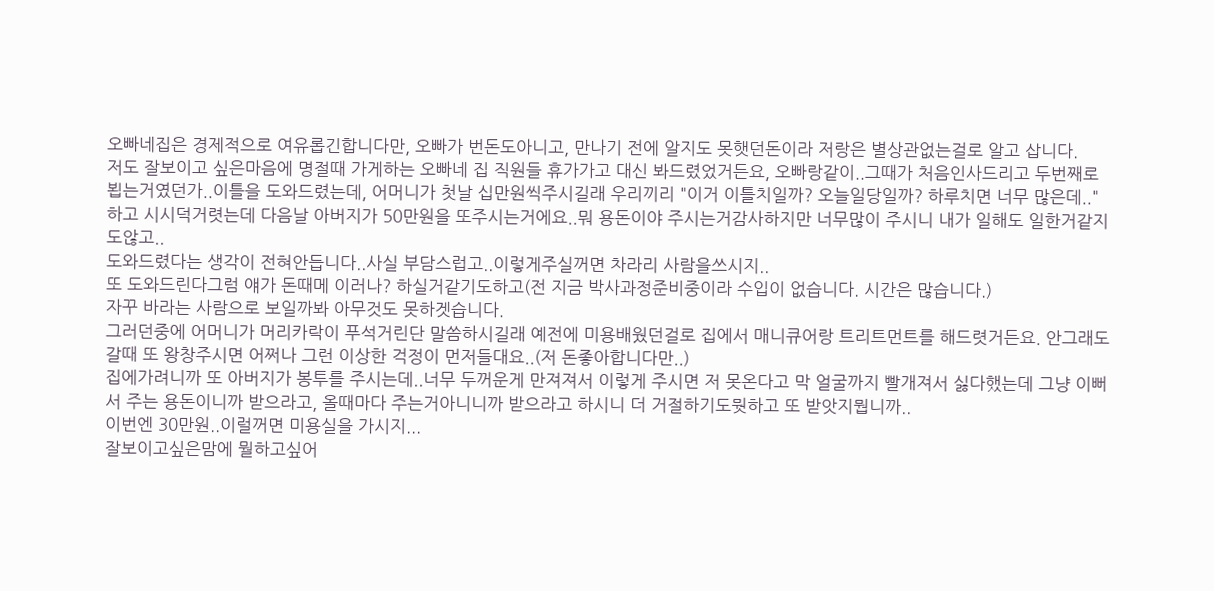오빠네집은 경제적으로 여유롭긴합니다만, 오빠가 번돈도아니고, 만나기 전에 알지도 못햇던돈이라 저랑은 별상관없는걸로 알고 삽니다.
저도 잘보이고 싶은마음에 명절때 가게하는 오빠네 집 직원들 휴가가고 대신 봐드렸었거든요, 오빠랑같이..그때가 처음인사드리고 두번째로뵙는거였던가..이틀을 도와드렸는데, 어머니가 첫날 십만원씩주시길래 우리끼리 "이거 이틀치일까? 오늘일당일까? 하루치면 너무 많은데.."하고 시시덕거렷는데 다음날 아버지가 50만원을 또주시는거에요..뭐 용돈이야 주시는거감사하지만 너무많이 주시니 내가 일해도 일한거같지도않고..
도와드렸다는 생각이 전혀안듭니다..사실 부담스럽고..이렇게주실꺼면 차라리 사람을쓰시지..
또 도와드린다그럼 얘가 돈때메 이러나? 하실거같기도하고(전 지금 박사과정준비중이라 수입이 없습니다. 시간은 많습니다.)
자꾸 바라는 사람으로 보일까봐 아무것도 못하겟습니다.
그러던중에 어머니가 머리카락이 푸석거린단 말씀하시길래 예전에 미용배웠던걸로 집에서 매니큐어랑 트리트먼트를 해드렷거든요. 안그래도 갈때 또 왕창주시면 어쩌나 그런 이상한 걱정이 먼저들대요..(저 돈좋아합니다만..)
집에가려니까 또 아버지가 봉투를 주시는데..너무 두꺼운게 만져져서 이렇게 주시면 저 못온다고 막 얼굴까지 빨개져서 싫다했는데 그냥 이뻐서 주는 용돈이니까 받으라고, 올때마다 주는거아니니까 받으라고 하시니 더 거절하기도뭣하고 또 받앗지뭡니까..
이번엔 30만원..이럴꺼면 미용실을 가시지...
잘보이고싶은맘에 뭘하고싶어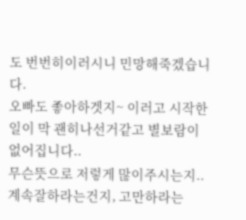도 번번히이러시니 민망해죽겠습니다.
오빠도 좋아하겟지~ 이러고 시작한일이 막 괜히나선거같고 별보람이 없어집니다..
무슨뜻으로 저렇게 많이주시는지..계속잘하라는건지, 고만하라는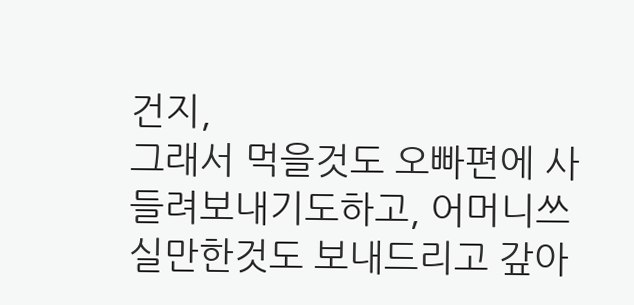건지,
그래서 먹을것도 오빠편에 사들려보내기도하고, 어머니쓰실만한것도 보내드리고 갚아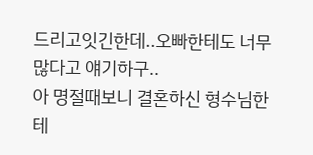드리고잇긴한데..오빠한테도 너무많다고 얘기하구..
아 명절때보니 결혼하신 형수님한테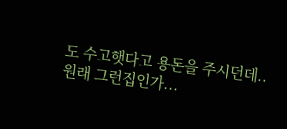도 수고햇다고 용돈을 주시던데..
원래 그런집인가...